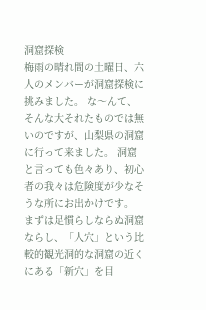洞窟探検
梅雨の晴れ間の土曜日、六人のメンバーが洞窟探検に挑みました。 な〜んて、そんな大それたものでは無いのですが、山梨県の洞窟に行って来ました。 洞窟と言っても色々あり、初心者の我々は危険度が少なそうな所にお出かけです。 まずは足慣らしならぬ洞窟ならし、「人穴」という比較的観光洞的な洞窟の近くにある「新穴」を目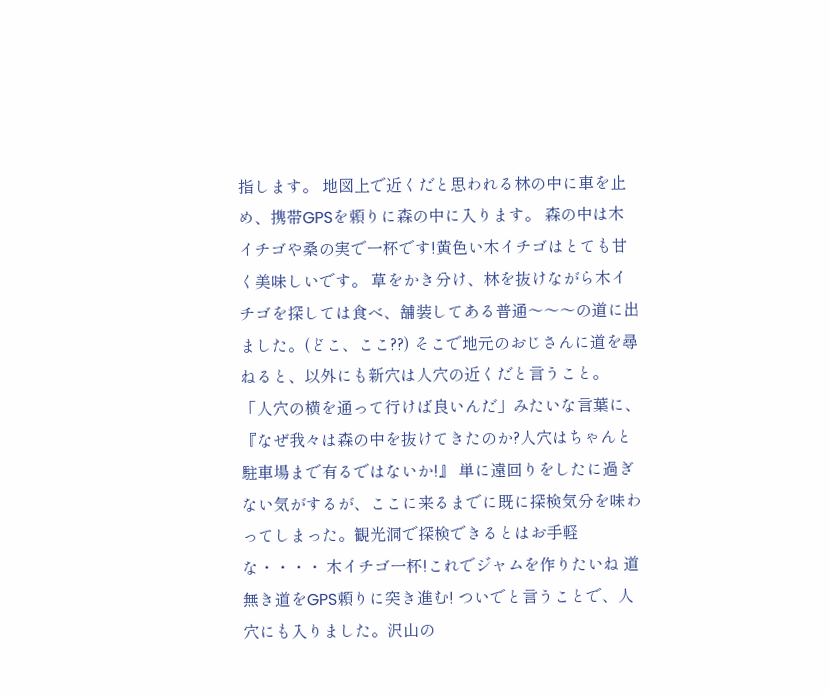指します。 地図上で近くだと思われる林の中に車を止め、携帯GPSを頼りに森の中に入ります。 森の中は木イチゴや桑の実で一杯です!黄色い木イチゴはとても甘く美味しいです。 草をかき分け、林を抜けながら木イチゴを探しては食べ、舗装してある普通〜〜〜の道に出ました。(どこ、ここ??) そこで地元のおじさんに道を尋ねると、以外にも新穴は人穴の近くだと言うこと。 「人穴の横を通って行けば良いんだ」みたいな言葉に、『なぜ我々は森の中を抜けてきたのか?人穴はちゃんと駐車場まで有るではないか!』 単に遠回りをしたに過ぎない気がするが、ここに来るまでに既に探検気分を味わってしまった。観光洞で探検できるとはお手軽な・・・・ 木イチゴ一杯!これでジャムを作りたいね 道無き道をGPS頼りに突き進む! ついでと言うことで、人穴にも入りました。沢山の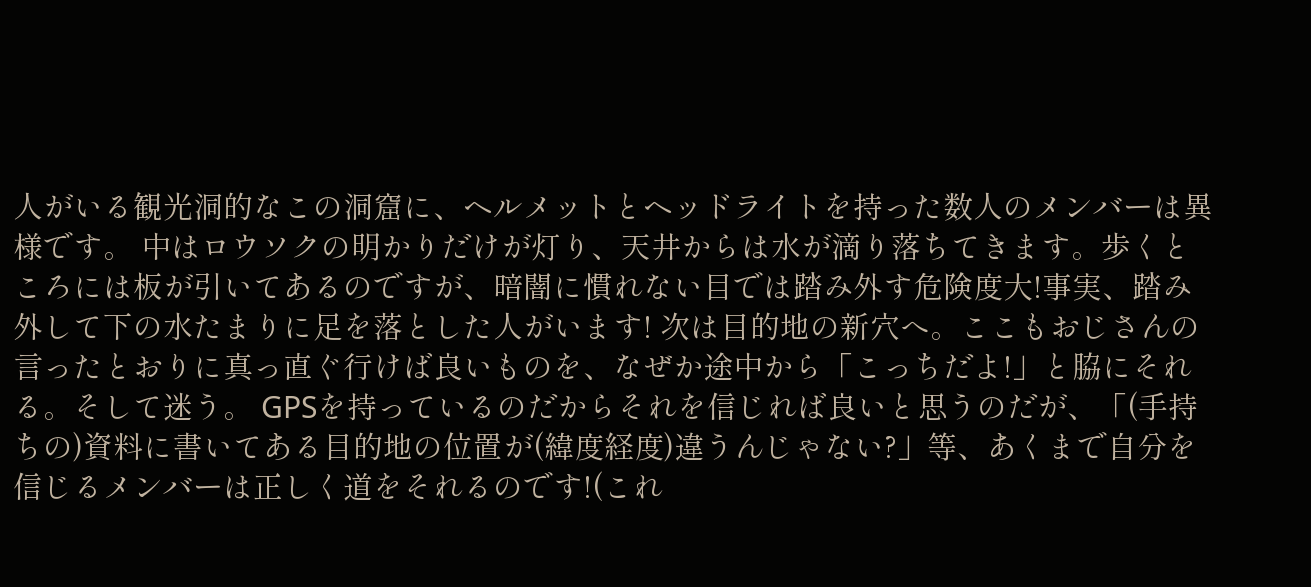人がいる観光洞的なこの洞窟に、ヘルメットとヘッドライトを持った数人のメンバーは異様です。 中はロウソクの明かりだけが灯り、天井からは水が滴り落ちてきます。歩くところには板が引いてあるのですが、暗闇に慣れない目では踏み外す危険度大!事実、踏み外して下の水たまりに足を落とした人がいます! 次は目的地の新穴へ。ここもおじさんの言ったとおりに真っ直ぐ行けば良いものを、なぜか途中から「こっちだよ!」と脇にそれる。そして迷う。 GPSを持っているのだからそれを信じれば良いと思うのだが、「(手持ちの)資料に書いてある目的地の位置が(緯度経度)違うんじゃない?」等、あくまで自分を信じるメンバーは正しく道をそれるのです!(これ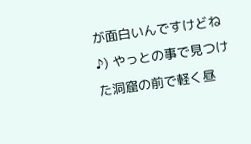が面白いんですけどね♪) やっとの事で見つけた洞窟の前で軽く昼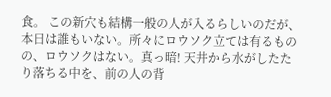食。 この新穴も結構一般の人が入るらしいのだが、本日は誰もいない。所々にロウソク立ては有るものの、ロウソクはない。真っ暗! 天井から水がしたたり落ちる中を、前の人の背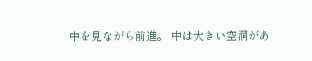中を見ながら前進。 中は大きい空洞があ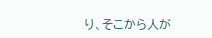り、そこから人が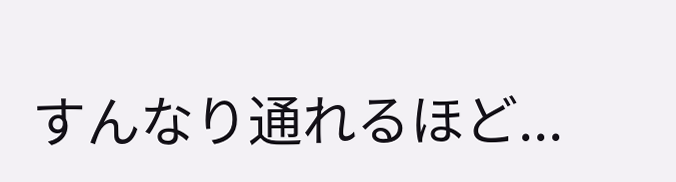すんなり通れるほど...